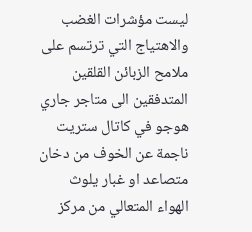ليست مؤشرات الغضب والاهتياج التي ترتسم على ملامح الزبائن القلقين المتدفقين الى متاجر جاري هوجو في كاتال ستريت ناجمة عن الخوف من دخان متصاعد او غبار يلوث الهواء المتعالي من مركز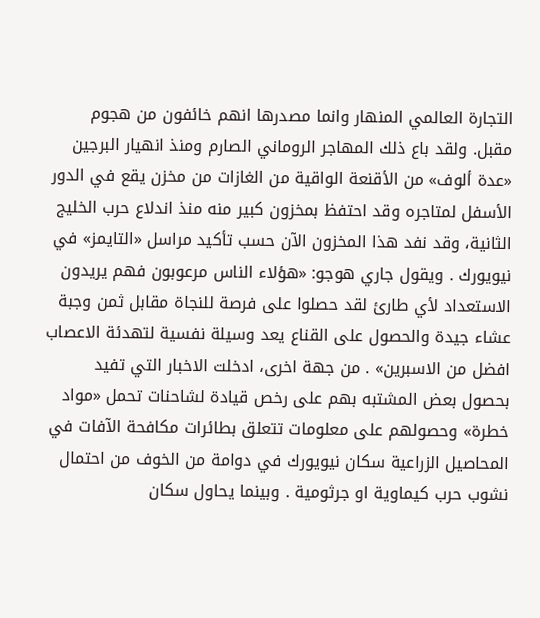التجارة العالمي المنهار وانما مصدرها انهم خائفون من هجوم مقبل. ولقد باع ذلك المهاجر الروماني الصارم ومنذ انهيار البرجين «عدة ألوف» من الأقنعة الواقية من الغازات من مخزن يقع في الدور الأسفل لمتاجره وقد احتفظ بمخزون كبير منه منذ اندلاع حرب الخليج الثانية، وقد نفد هذا المخزون الآن حسب تأكيد مراسل «التايمز» في نيويورك . ويقول جاري هوجو: «هؤلاء الناس مرعوبون فهم يريدون الاستعداد لأي طارئ لقد حصلوا على فرصة للنجاة مقابل ثمن وجبة عشاء جيدة والحصول على القناع يعد وسيلة نفسية لتهدئة الاعصاب افضل من الاسبرين» . من جهة اخرى، ادخلت الاخبار التي تفيد بحصول بعض المشتبه بهم على رخص قيادة لشاحنات تحمل «مواد خطرة» وحصولهم على معلومات تتعلق بطائرات مكافحة الآفات في المحاصيل الزراعية سكان نيويورك في دوامة من الخوف من احتمال نشوب حرب كيماوية او جرثومية . وبينما يحاول سكان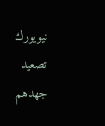نيويورك تصعيد جهدهم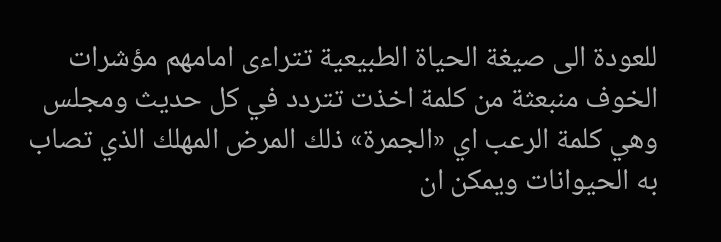للعودة الى صيغة الحياة الطبيعية تتراءى امامهم مؤشرات الخوف منبعثة من كلمة اخذت تتردد في كل حديث ومجلس وهي كلمة الرعب اي «الجمرة» ذلك المرض المهلك الذي تصاب به الحيوانات ويمكن ان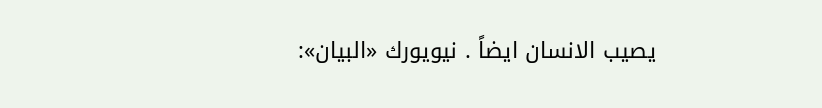يصيب الانسان ايضاً . نيويورك «البيان»: